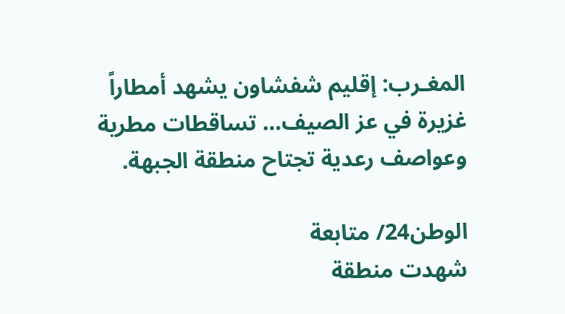المغـرب: إقليم شفشاون يشهد أمطاراً غزيرة في عز الصيف… تساقطات مطرية وعواصف رعدية تجتاح منطقة الجبهة.

الوطن24/ متابعة
شهدت منطقة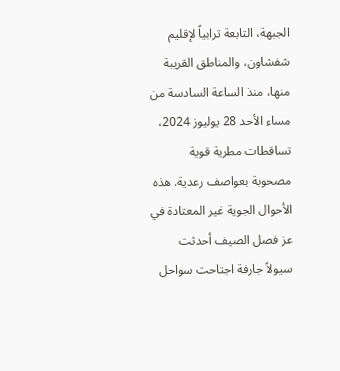الجبهة، التابعة ترابياً لإقليم شفشاون، والمناطق القريبة منها، منذ الساعة السادسة من مساء الأحد 28 يوليوز 2024، تساقطات مطرية قوية مصحوبة بعواصف رعدية. هذه الأحوال الجوية غير المعتادة في عز فصل الصيف أحدثت سيولاً جارفة اجتاحت سواحل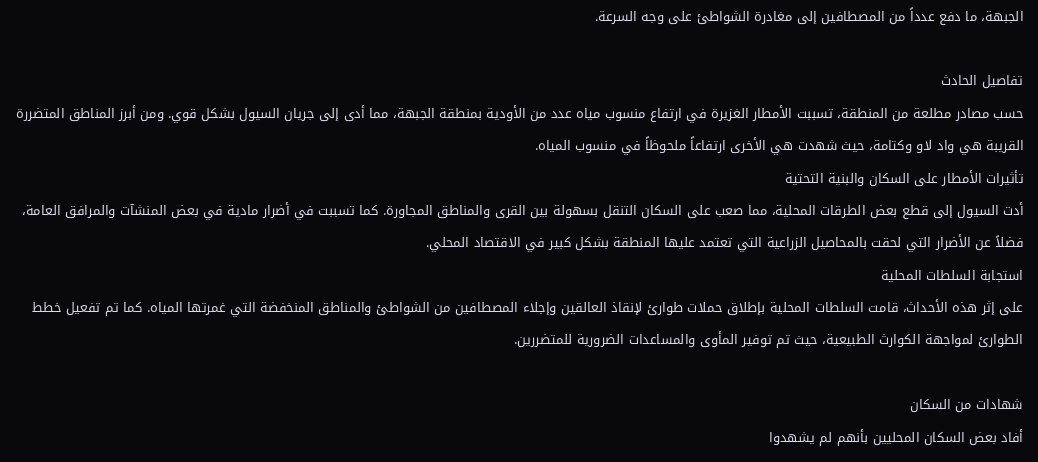الجبهة، ما دفع عدداً من المصطافين إلى مغادرة الشواطئ على وجه السرعة.

تفاصيل الحادث
حسب مصادر مطلعة من المنطقة، تسببت الأمطار الغزيرة في ارتفاع منسوب مياه عدد من الأودية بمنطقة الجبهة، مما أدى إلى جريان السيول بشكل قوي. ومن أبرز المناطق المتضررة القريبة هي واد لاو وكتامة، حيث شهدت هي الأخرى ارتفاعاً ملحوظاً في منسوب المياه.
تأثيرات الأمطار على السكان والبنية التحتية
أدت السيول إلى قطع بعض الطرقات المحلية، مما صعب على السكان التنقل بسهولة بين القرى والمناطق المجاورة. كما تسببت في أضرار مادية في بعض المنشآت والمرافق العامة، فضلاً عن الأضرار التي لحقت بالمحاصيل الزراعية التي تعتمد عليها المنطقة بشكل كبير في الاقتصاد المحلي.
استجابة السلطات المحلية
على إثر هذه الأحداث، قامت السلطات المحلية بإطلاق حملات طوارئ لإنقاذ العالقين وإجلاء المصطافين من الشواطئ والمناطق المنخفضة التي غمرتها المياه. كما تم تفعيل خطط الطوارئ لمواجهة الكوارث الطبيعية، حيث تم توفير المأوى والمساعدات الضرورية للمتضررين.

شهادات من السكان
أفاد بعض السكان المحليين بأنهم لم يشهدوا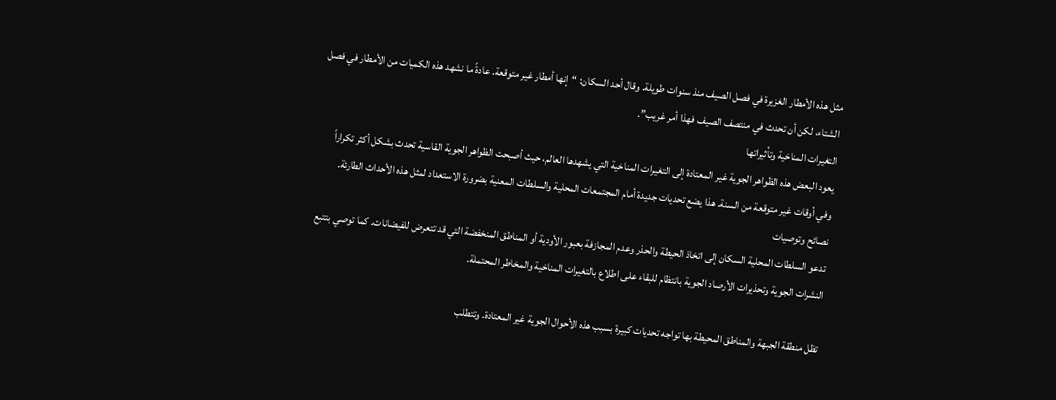مثل هذه الأمطار الغزيرة في فصل الصيف منذ سنوات طويلة. وقال أحد السكان: “إنها أمطار غير متوقعة. عادةً ما نشهد هذه الكميات من الأمطار في فصل الشتاء، لكن أن تحدث في منتصف الصيف فهذا أمر غريب”.
التغيرات المناخية وتأثيراتها
يعود البعض هذه الظواهر الجوية غير المعتادة إلى التغيرات المناخية التي يشهدها العالم، حيث أصبحت الظواهر الجوية القاسية تحدث بشكل أكثر تكراراً وفي أوقات غير متوقعة من السنة. هذا يضع تحديات جديدة أمام المجتمعات المحلية والسلطات المعنية بضرورة الاستعداد لمثل هذه الأحداث الطارئة.
نصائح وتوصيات
تدعو السلطات المحلية السكان إلى اتخاذ الحيطة والحذر وعدم المجازفة بعبور الأودية أو المناطق المنخفضة التي قد تتعرض للفيضانات. كما توصي بتتبع النشرات الجوية وتحذيرات الأرصاد الجوية بانتظام للبقاء على اطلاع بالتغيرات المناخية والمخاطر المحتملة.

تظل منطقة الجبهة والمناطق المحيطة بها تواجه تحديات كبيرة بسبب هذه الأحوال الجوية غير المعتادة. وتتطلب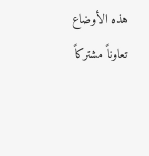هذه الأوضاع تعاوناً مشتركاً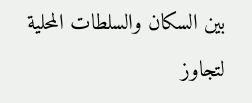بين السكان والسلطات المحلية لتجاوز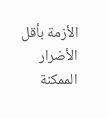الأزمة بأقل الأضرار الممكنة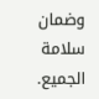وضمان سلامة الجميع.